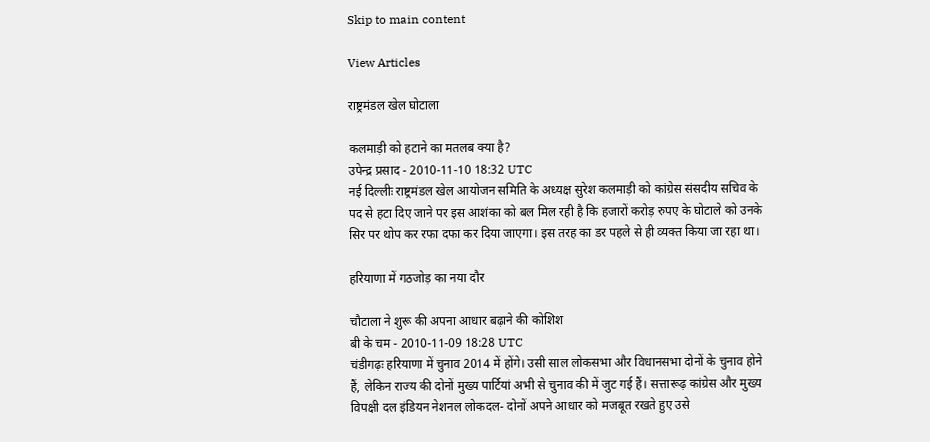Skip to main content

View Articles

राष्ट्रमंडल खेल घोटाला

कलमाड़ी को हटाने का मतलब क्या है?
उपेन्द्र प्रसाद - 2010-11-10 18:32 UTC
नई दिल्लीः राष्ट्रमंडल खेल आयोजन समिति के अध्यक्ष सुरेश कलमाड़ी को कांग्रेस संसदीय सचिव के पद से हटा दिए जाने पर इस आशंका को बल मिल रही है कि हजारों करोड़ रुपए के घोटाले को उनके सिर पर थोप कर रफा दफा कर दिया जाएगा। इस तरह का डर पहले से ही व्यक्त किया जा रहा था।

हरियाणा में गठजोड़ का नया दौर

चौटाला ने शुरू की अपना आधार बढ़ाने की कोशिश
बी के चम - 2010-11-09 18:28 UTC
चंडीगढ़ः हरियाणा में चुनाव 2014 में होंगे। उसी साल लोकसभा और विधानसभा दोनों के चुनाव होने हैं, लेकिन राज्य की दोनों मुख्य पार्टियां अभी से चुनाव की में जुट गई हैं। सत्तारूढ़ कांग्रेस और मुख्य विपक्षी दल इंडियन नेशनल लोकदल- दोनों अपने आधार को मजबूत रखते हुए उसे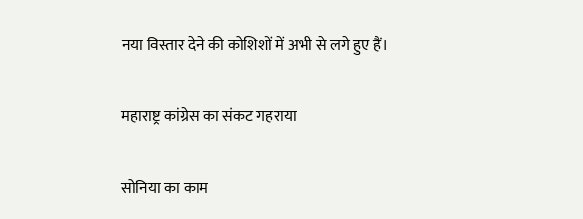नया विस्तार देने की कोशिशों में अभी से लगे हुए हैं।

महाराष्ट्र कांग्रेस का संकट गहराया

सोनिया का काम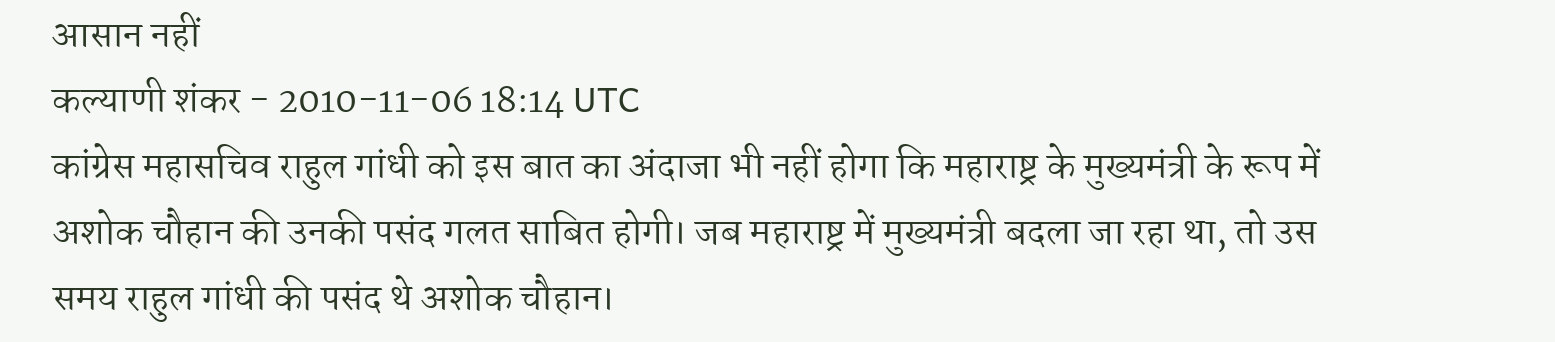आसान नहीं
कल्याणी शंकर - 2010-11-06 18:14 UTC
कांग्रेस महासचिव राहुल गांधी को इस बात का अंदाजा भी नहीं होगा कि महाराष्ट्र के मुख्यमंत्री के रूप में अशोक चौहान की उनकी पसंद गलत साबित होगी। जब महाराष्ट्र में मुख्यमंत्री बदला जा रहा था, तो उस समय राहुल गांधी की पसंद थे अशोक चौहान।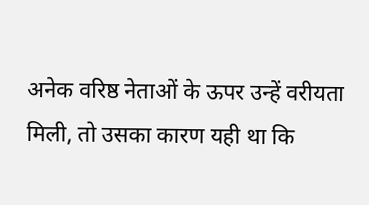अनेक वरिष्ठ नेताओं के ऊपर उन्हें वरीयता मिली, तो उसका कारण यही था कि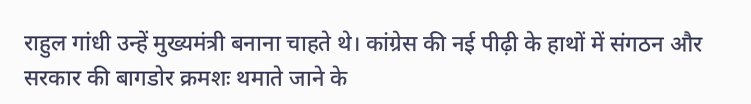राहुल गांधी उन्हें मुख्यमंत्री बनाना चाहते थे। कांग्रेस की नई पीढ़ी के हाथों में संगठन और सरकार की बागडोर क्रमशः थमाते जाने के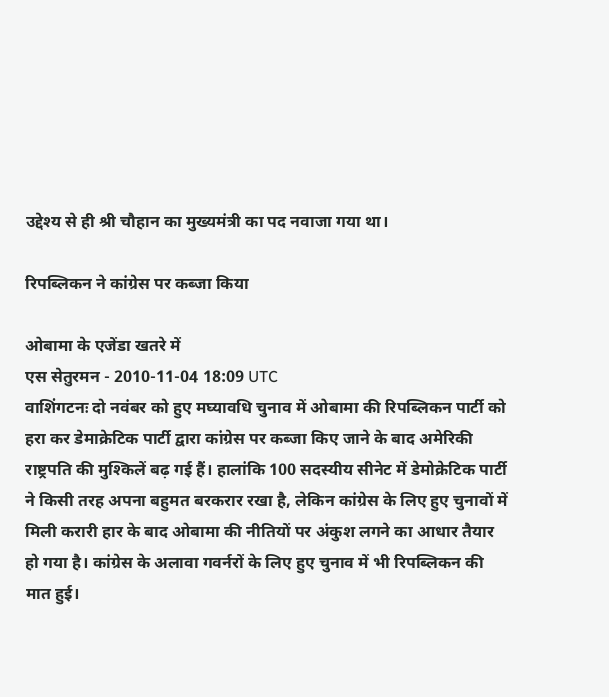उद्देश्य से ही श्री चौहान का मुख्यमंत्री का पद नवाजा गया था।

रिपब्लिकन ने कांग्रेस पर कब्जा किया

ओबामा के एजेंडा खतरे में
एस सेतुरमन - 2010-11-04 18:09 UTC
वाशिंगटनः दो नवंबर को हुए मघ्यावधि चुनाव में ओबामा की रिपब्लिकन पार्टी को हरा कर डेमाक्रेटिक पार्टी द्वारा कांग्रेस पर कब्जा किए जाने के बाद अमेरिकी राष्ट्रपति की मुश्किलें बढ़ गई हैं। हालांकि 100 सदस्यीय सीनेट में डेमोक्रेटिक पार्टी ने किसी तरह अपना बहुमत बरकरार रखा है, लेकिन कांग्रेस के लिए हुए चुनावों में मिली करारी हार के बाद ओबामा की नीतियों पर अंकुश लगने का आधार तैयार हो गया है। कांग्रेस के अलावा गवर्नरों के लिए हुए चुनाव में भी रिपब्लिकन की मात हुई।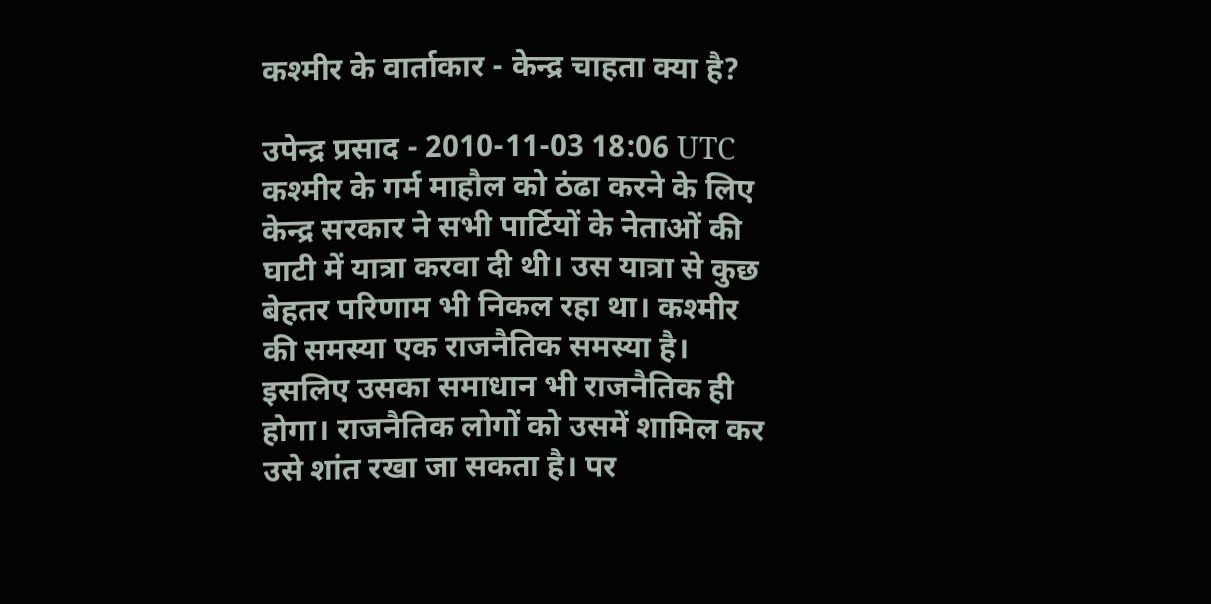कश्मीर के वार्ताकार - केन्द्र चाहता क्या है?

उपेन्द्र प्रसाद - 2010-11-03 18:06 UTC
कश्मीर के गर्म माहौल को ठंढा करने के लिए केन्द्र सरकार ने सभी पार्टियों के नेताओं की घाटी में यात्रा करवा दी थी। उस यात्रा से कुछ बेहतर परिणाम भी निकल रहा था। कश्मीर की समस्या एक राजनैतिक समस्या है। इसलिए उसका समाधान भी राजनैतिक ही होगा। राजनैतिक लोगों को उसमें शामिल कर उसे शांत रखा जा सकता है। पर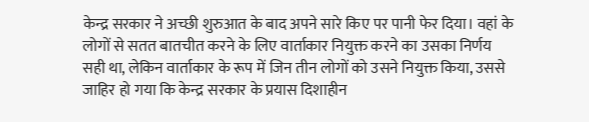केन्द्र सरकार ने अच्छी शुरुआत के बाद अपने सारे किए पर पानी फेर दिया। वहां के लोगों से सतत बातचीत करने के लिए वार्ताकार नियुक्त करने का उसका निर्णय सही था, लेकिन वार्ताकार के रूप में जिन तीन लोगों को उसने नियुक्त किया, उससे जाहिर हो गया कि केन्द्र सरकार के प्रयास दिशाहीन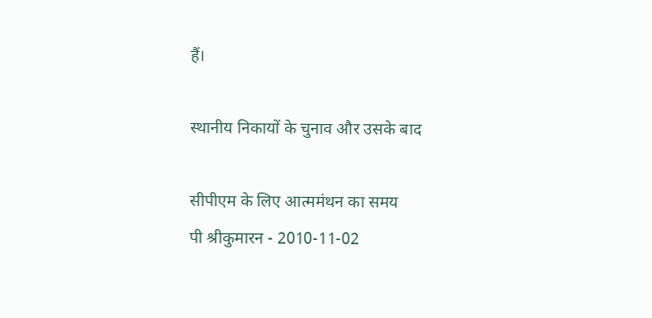हैं।

स्थानीय निकायों के चुनाव और उसके बाद

सीपीएम के लिए आत्ममंथन का समय
पी श्रीकुमारन - 2010-11-02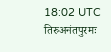18:02 UTC
तिरुअनंतपुरमः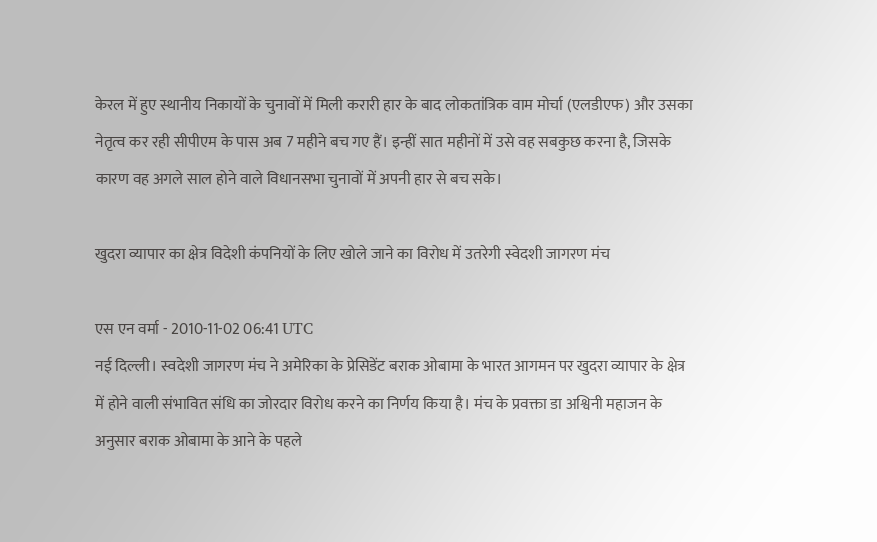केरल में हुए स्थानीय निकायों के चुनावों में मिली करारी हार के बाद लोकतांत्रिक वाम मोर्चा (एलडीएफ) और उसका नेतृत्व कर रही सीपीएम के पास अब 7 महीने बच गए हैं। इन्हीं सात महीनों में उसे वह सबकुछ करना है, जिसके कारण वह अगले साल होने वाले विधानसभा चुनावों में अपनी हार से बच सके।

खुदरा व्यापार का क्षेत्र विदेशी कंपनियों के लिए खोले जाने का विरोध में उतरेगी स्वेदशी जागरण मंच

एस एन वर्मा - 2010-11-02 06:41 UTC
नई दिल्ली। स्वदेशी जागरण मंच ने अमेरिका के प्रेसिडेंट बराक ओबामा के भारत आगमन पर खुदरा व्यापार के क्षेत्र में होने वाली संभावित संधि का जोरदार विरोध करने का निर्णय किया है। मंच के प्रवक्ता डा अश्विनी महाजन के अनुसार बराक ओबामा के आने के पहले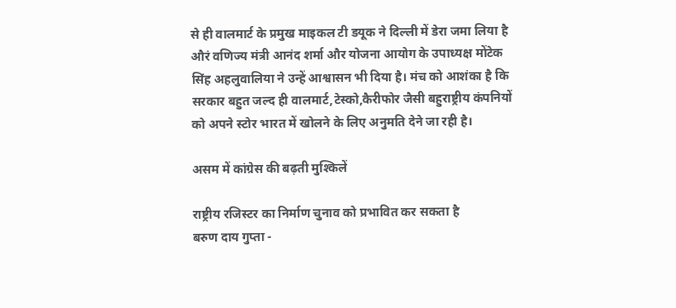से ही वालमार्ट के प्रमुख माइकल टी डयूक ने दिल्ली में डेरा जमा लिया है औरं वणिज्य मंत्री आनंद शर्मा और योजना आयोग के उपाध्यक्ष मोंटेक सिंह अहलुवालिया ने उन्हें आश्वासन भी दिया है। मंच को आशंका है कि सरकार बहुत जल्द ही वालमार्ट,टेस्को,कैरीफोर जैसी बहुराष्ट्रीय कंपनियों को अपने स्टोर भारत में खोलने के लिए अनुमति देने जा रही है।

असम में कांग्रेस की बढ़ती मुश्किलें

राष्ट्रीय रजिस्टर का निर्माण चुनाव को प्रभावित कर सकता है
बरुण दाय गुप्ता -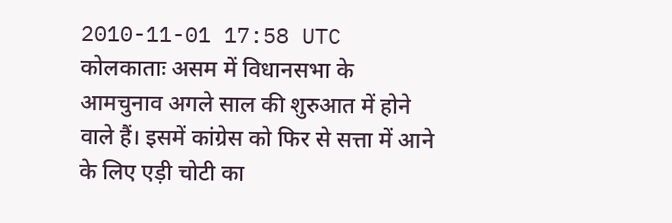2010-11-01 17:58 UTC
कोलकाताः असम में विधानसभा के आमचुनाव अगले साल की शुरुआत में होने वाले हैं। इसमें कांग्रेस को फिर से सत्ता में आने के लिए एड़ी चोटी का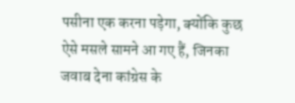पसीना एक करना पड़ेगा, क्योंकि कुछ ऐसे मसले सामने आ गए हैं, जिनका जवाब देना कांग्रेस के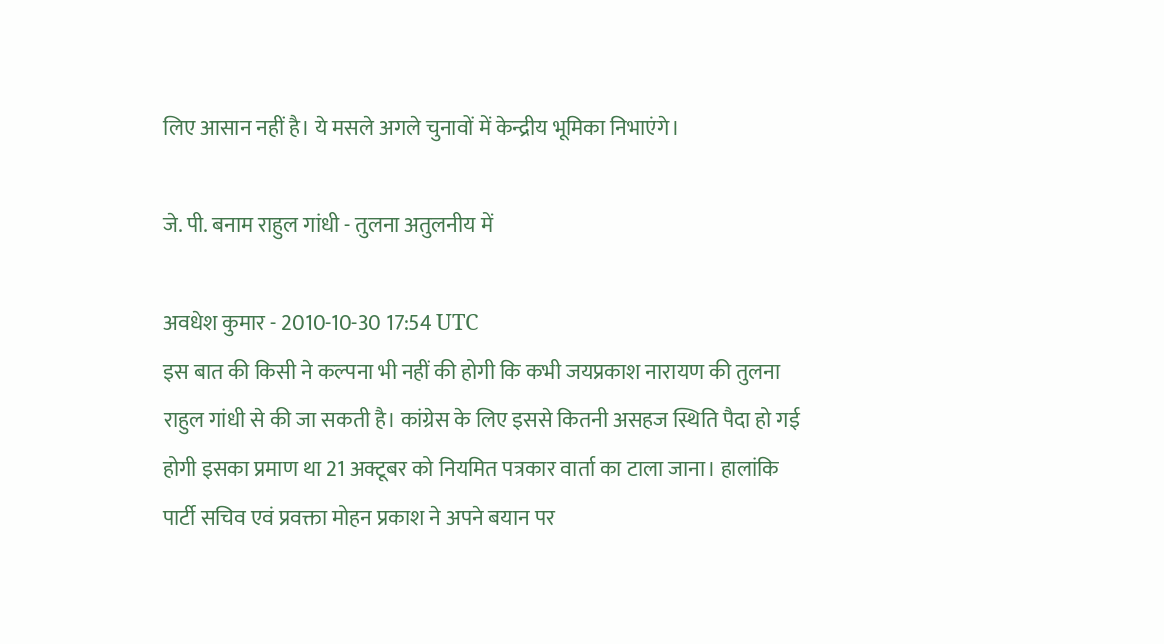लिए आसान नहीं है। ये मसले अगले चुनावों में केन्द्रीय भूमिका निभाएंगे।

जे. पी. बनाम राहुल गांधी - तुलना अतुलनीय में

अवधेश कुमार - 2010-10-30 17:54 UTC
इस बात की किसी ने कल्पना भी नहीं की होगी कि कभी जयप्रकाश नारायण की तुलना राहुल गांधी से की जा सकती है। कांग्रेस के लिए इससे कितनी असहज स्थिति पैदा हो गई होगी इसका प्रमाण था 21 अक्टूबर को नियमित पत्रकार वार्ता का टाला जाना। हालांकि पार्टी सचिव एवं प्रवक्ता मोहन प्रकाश ने अपने बयान पर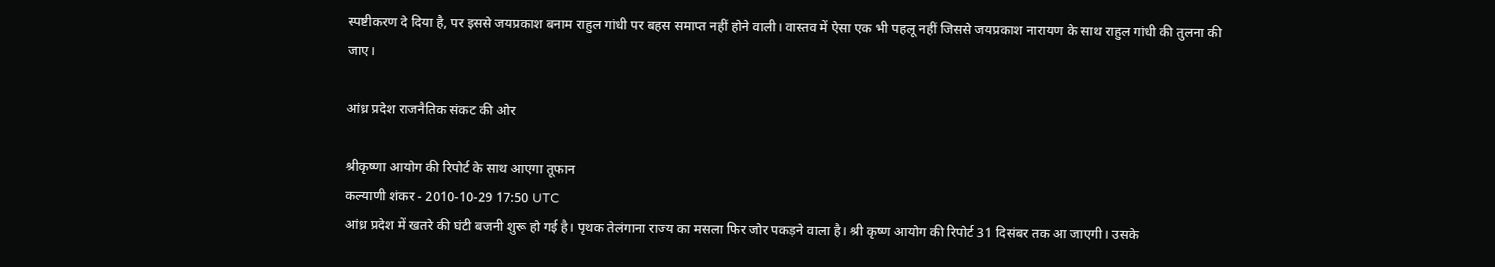स्पष्टीकरण दे दिया है, पर इससे जयप्रकाश बनाम राहुल गांधी पर बहस समाप्त नहीं होने वाली। वास्तव में ऐसा एक भी पहलू नहीं जिससे जयप्रकाश नारायण के साथ राहुल गांधी की तुलना की जाए।

आंध्र प्रदेश राजनैतिक संकट की ओर

श्रीकृष्णा आयोग की रिपोर्ट के साथ आएगा तूफान
कल्याणी शंकर - 2010-10-29 17:50 UTC
आंध्र प्रदेश में खतरे की घंटी बजनी शुरू हो गई है। पृथक तेलंगाना राज्य का मसला फिर जोर पकड़ने वाला है। श्री कृष्ण आयोग की रिपोर्ट 31 दिसंबर तक आ जाएगी। उसके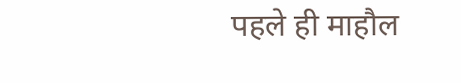पहले ही माहौल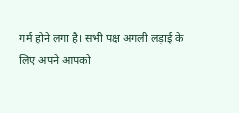गर्म होने लगा है। सभी पक्ष अगली लड़ाई के लिए अपने आपको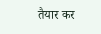तैयार कर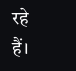रहे हैं।